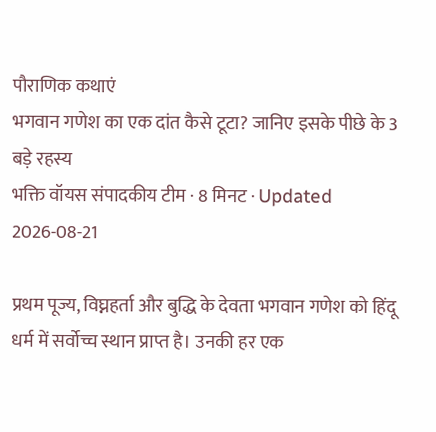पौराणिक कथाएं
भगवान गणेश का एक दांत कैसे टूटा? जानिए इसके पीछे के 3 बड़े रहस्य
भक्ति वॉयस संपादकीय टीम · 8 मिनट · Updated 2026-08-21

प्रथम पूज्य, विघ्नहर्ता और बुद्धि के देवता भगवान गणेश को हिंदू धर्म में सर्वोच्च स्थान प्राप्त है। उनकी हर एक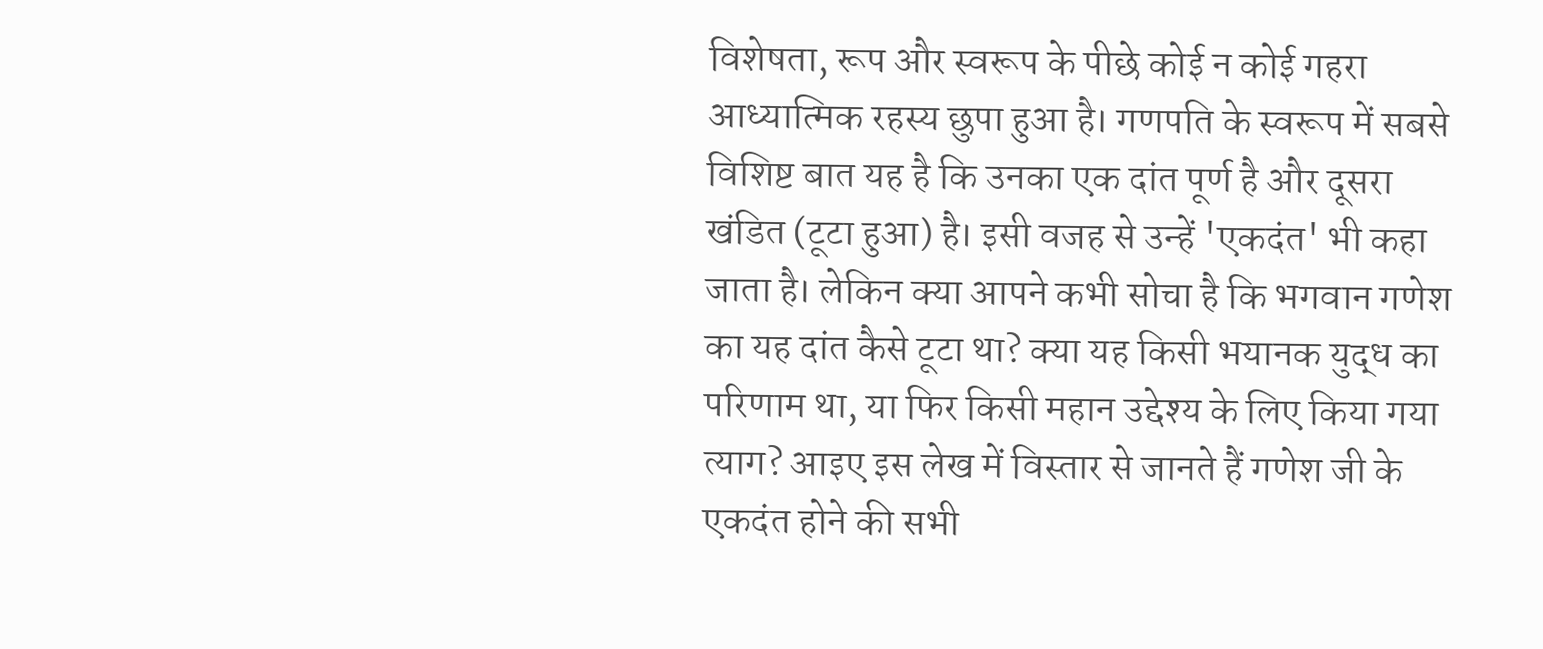विशेषता, रूप और स्वरूप के पीछे कोई न कोई गहरा आध्यात्मिक रहस्य छुपा हुआ है। गणपति के स्वरूप में सबसे विशिष्ट बात यह है कि उनका एक दांत पूर्ण है और दूसरा खंडित (टूटा हुआ) है। इसी वजह से उन्हें 'एकदंत' भी कहा जाता है। लेकिन क्या आपने कभी सोचा है कि भगवान गणेश का यह दांत कैसे टूटा था? क्या यह किसी भयानक युद्ध का परिणाम था, या फिर किसी महान उद्देश्य के लिए किया गया त्याग? आइए इस लेख में विस्तार से जानते हैं गणेश जी के एकदंत होने की सभी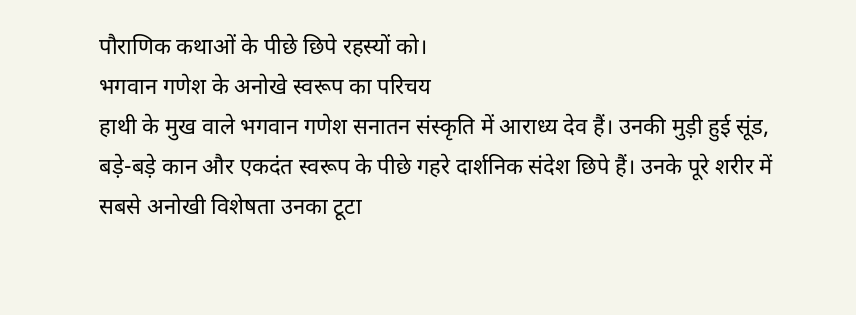पौराणिक कथाओं के पीछे छिपे रहस्यों को।
भगवान गणेश के अनोखे स्वरूप का परिचय
हाथी के मुख वाले भगवान गणेश सनातन संस्कृति में आराध्य देव हैं। उनकी मुड़ी हुई सूंड, बड़े-बड़े कान और एकदंत स्वरूप के पीछे गहरे दार्शनिक संदेश छिपे हैं। उनके पूरे शरीर में सबसे अनोखी विशेषता उनका टूटा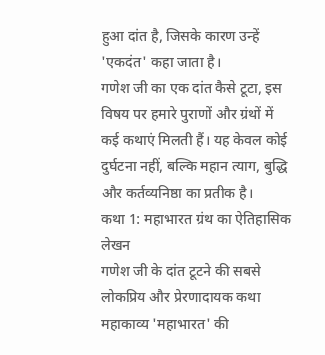हुआ दांत है, जिसके कारण उन्हें 'एकदंत' कहा जाता है।
गणेश जी का एक दांत कैसे टूटा, इस विषय पर हमारे पुराणों और ग्रंथों में कई कथाएं मिलती हैं। यह केवल कोई दुर्घटना नहीं, बल्कि महान त्याग, बुद्धि और कर्तव्यनिष्ठा का प्रतीक है।
कथा 1: महाभारत ग्रंथ का ऐतिहासिक लेखन
गणेश जी के दांत टूटने की सबसे लोकप्रिय और प्रेरणादायक कथा महाकाव्य 'महाभारत' की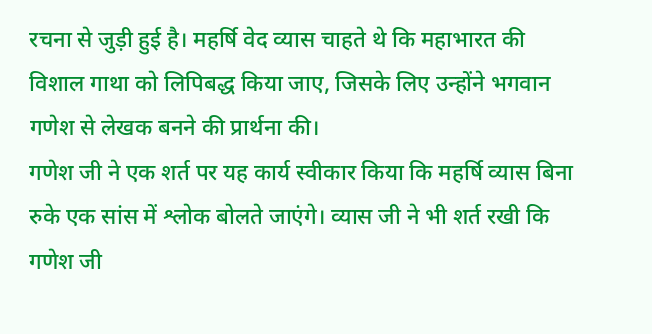रचना से जुड़ी हुई है। महर्षि वेद व्यास चाहते थे कि महाभारत की विशाल गाथा को लिपिबद्ध किया जाए, जिसके लिए उन्होंने भगवान गणेश से लेखक बनने की प्रार्थना की।
गणेश जी ने एक शर्त पर यह कार्य स्वीकार किया कि महर्षि व्यास बिना रुके एक सांस में श्लोक बोलते जाएंगे। व्यास जी ने भी शर्त रखी कि गणेश जी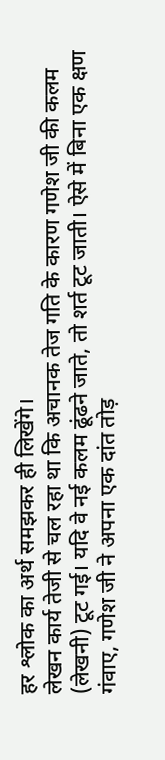हर श्लोक का अर्थ समझकर ही लिखेंगे।
लेखन कार्य तेजी से चल रहा था कि अचानक तेज गति के कारण गणेश जी की कलम (लेखनी) टूट गई। यदि वे नई कलम ढूंढने जाते, तो शर्त टूट जाती। ऐसे में बिना एक क्षण गंवाए, गणेश जी ने अपना एक दांत तोड़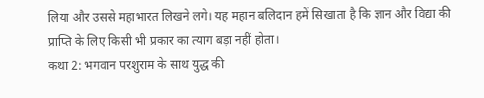लिया और उससे महाभारत लिखने लगे। यह महान बलिदान हमें सिखाता है कि ज्ञान और विद्या की प्राप्ति के लिए किसी भी प्रकार का त्याग बड़ा नहीं होता।
कथा 2: भगवान परशुराम के साथ युद्ध की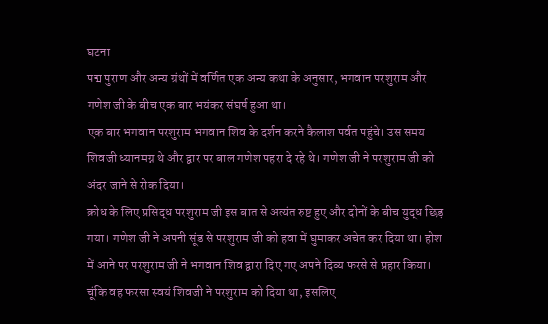घटना
पद्म पुराण और अन्य ग्रंथों में वर्णित एक अन्य कथा के अनुसार, भगवान परशुराम और गणेश जी के बीच एक बार भयंकर संघर्ष हुआ था।
एक बार भगवान परशुराम भगवान शिव के दर्शन करने कैलाश पर्वत पहुंचे। उस समय शिवजी ध्यानमग्न थे और द्वार पर बाल गणेश पहरा दे रहे थे। गणेश जी ने परशुराम जी को अंदर जाने से रोक दिया।
क्रोध के लिए प्रसिद्ध परशुराम जी इस बात से अत्यंत रुष्ट हुए और दोनों के बीच युद्ध छिड़ गया। गणेश जी ने अपनी सूंड से परशुराम जी को हवा में घुमाकर अचेत कर दिया था। होश में आने पर परशुराम जी ने भगवान शिव द्वारा दिए गए अपने दिव्य फरसे से प्रहार किया।
चूंकि वह फरसा स्वयं शिवजी ने परशुराम को दिया था, इसलिए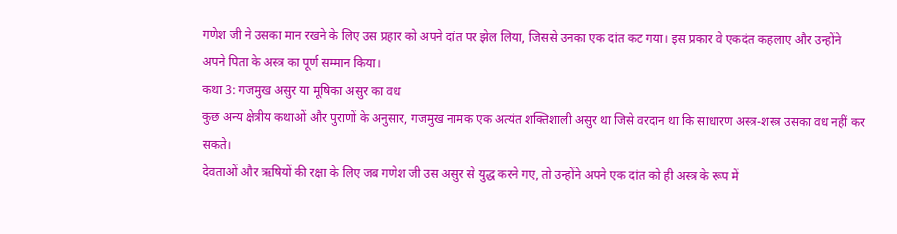गणेश जी ने उसका मान रखने के लिए उस प्रहार को अपने दांत पर झेल लिया, जिससे उनका एक दांत कट गया। इस प्रकार वे एकदंत कहलाए और उन्होंने अपने पिता के अस्त्र का पूर्ण सम्मान किया।
कथा 3: गजमुख असुर या मूषिका असुर का वध
कुछ अन्य क्षेत्रीय कथाओं और पुराणों के अनुसार, गजमुख नामक एक अत्यंत शक्तिशाली असुर था जिसे वरदान था कि साधारण अस्त्र-शस्त्र उसका वध नहीं कर सकते।
देवताओं और ऋषियों की रक्षा के लिए जब गणेश जी उस असुर से युद्ध करने गए, तो उन्होंने अपने एक दांत को ही अस्त्र के रूप में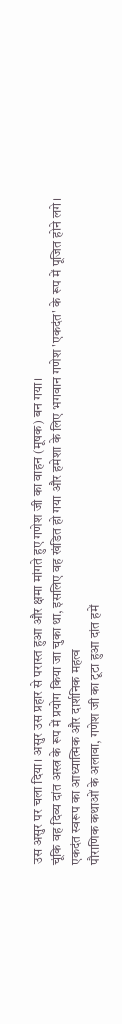उस असुर पर चला दिया। असुर उस प्रहार से परास्त हुआ और क्षमा मांगते हुए गणेश जी का वाहन (मूषक) बन गया।
चूंकि वह दिव्य दांत अस्त्र के रूप में प्रयोग किया जा चुका था, इसलिए वह खंडित हो गया और हमेशा के लिए भगवान गणेश 'एकदंत' के रूप में पूजित होने लगे।
एकदंत स्वरूप का आध्यात्मिक और दार्शनिक महत्व
पौराणिक कथाओं के अलावा, गणेश जी का टूटा हुआ दांत हमें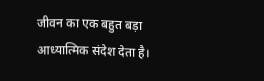जीवन का एक बहुत बड़ा आध्यात्मिक संदेश देता है।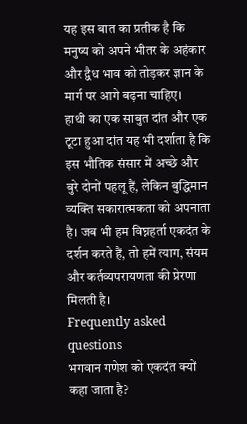यह इस बात का प्रतीक है कि मनुष्य को अपने भीतर के अहंकार और द्वैध भाव को तोड़कर ज्ञान के मार्ग पर आगे बढ़ना चाहिए।
हाथी का एक साबुत दांत और एक टूटा हुआ दांत यह भी दर्शाता है कि इस भौतिक संसार में अच्छे और बुरे दोनों पहलू हैं, लेकिन बुद्धिमान व्यक्ति सकारात्मकता को अपनाता है। जब भी हम विघ्नहर्ता एकदंत के दर्शन करते हैं, तो हमें त्याग, संयम और कर्तव्यपरायणता की प्रेरणा मिलती है।
Frequently asked questions
भगवान गणेश को एकदंत क्यों कहा जाता है?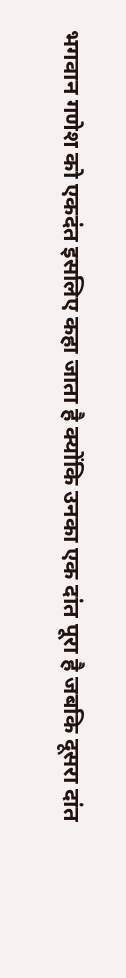भगवान गणेश को एकदंत इसलिए कहा जाता है क्योंकि उनका एक दांत पूरा है जबकि दूसरा दांत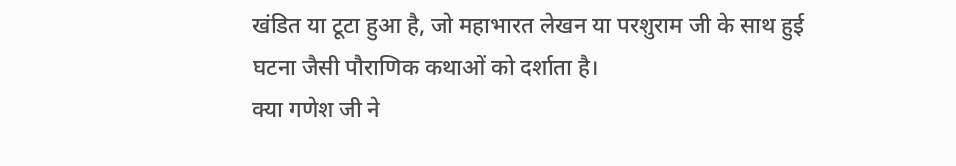खंडित या टूटा हुआ है, जो महाभारत लेखन या परशुराम जी के साथ हुई घटना जैसी पौराणिक कथाओं को दर्शाता है।
क्या गणेश जी ने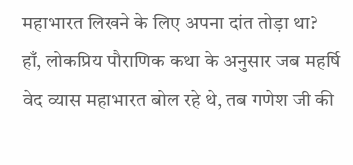महाभारत लिखने के लिए अपना दांत तोड़ा था?
हाँ, लोकप्रिय पौराणिक कथा के अनुसार जब महर्षि वेद व्यास महाभारत बोल रहे थे, तब गणेश जी की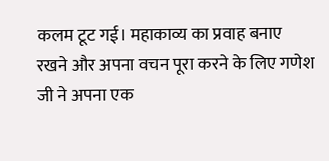कलम टूट गई। महाकाव्य का प्रवाह बनाए रखने और अपना वचन पूरा करने के लिए गणेश जी ने अपना एक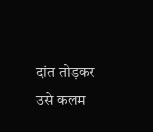दांत तोड़कर उसे कलम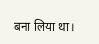बना लिया था।